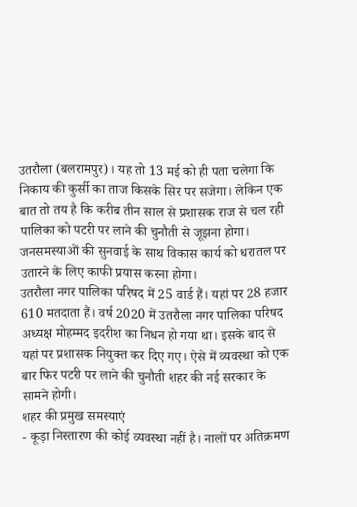उतरौला (बलरामपुर)। यह तो 13 मई को ही पता चलेगा कि निकाय की कुर्सी का ताज किसके सिर पर सजेगा। लेकिन एक बात तो तय है कि करीब तीन साल से प्रशासक राज से चल रही पालिका को पटरी पर लाने की चुनौती से जूझना होगा। जनसमस्याओं की सुनवाई के साथ विकास कार्य को धरातल पर उतारने के लिए काफी प्रयास करना होगा।
उतरौला नगर पालिका परिषद में 25 वार्ड हैं। यहां पर 28 हजार 610 मतदाता हैं। वर्ष 2020 में उतरौला नगर पालिका परिषद अध्यक्ष मोहम्मद इदरीश का निधन हो गया था। इसके बाद से यहां पर प्रशासक नियुक्त कर दिए गए। ऐसे में व्यवस्था को एक बार फिर पटरी पर लाने की चुनौती शहर की नई सरकार के सामने होगी।
शहर की प्रमुख समस्याएं
- कूड़ा निस्तारण की कोई व्यवस्था नहीं है। नालों पर अतिक्रमण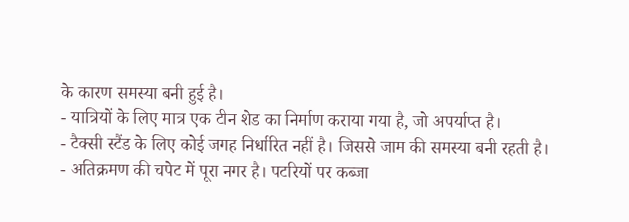के कारण समस्या बनी हुई है।
- यात्रियों के लिए मात्र एक टीन शेड का निर्माण कराया गया है, जो अपर्याप्त है।
- टैक्सी स्टैंड के लिए कोई जगह निर्धारित नहीं है। जिससे जाम की समस्या बनी रहती है।
- अतिक्रमण की चपेट में पूरा नगर है। पटरियों पर कब्जा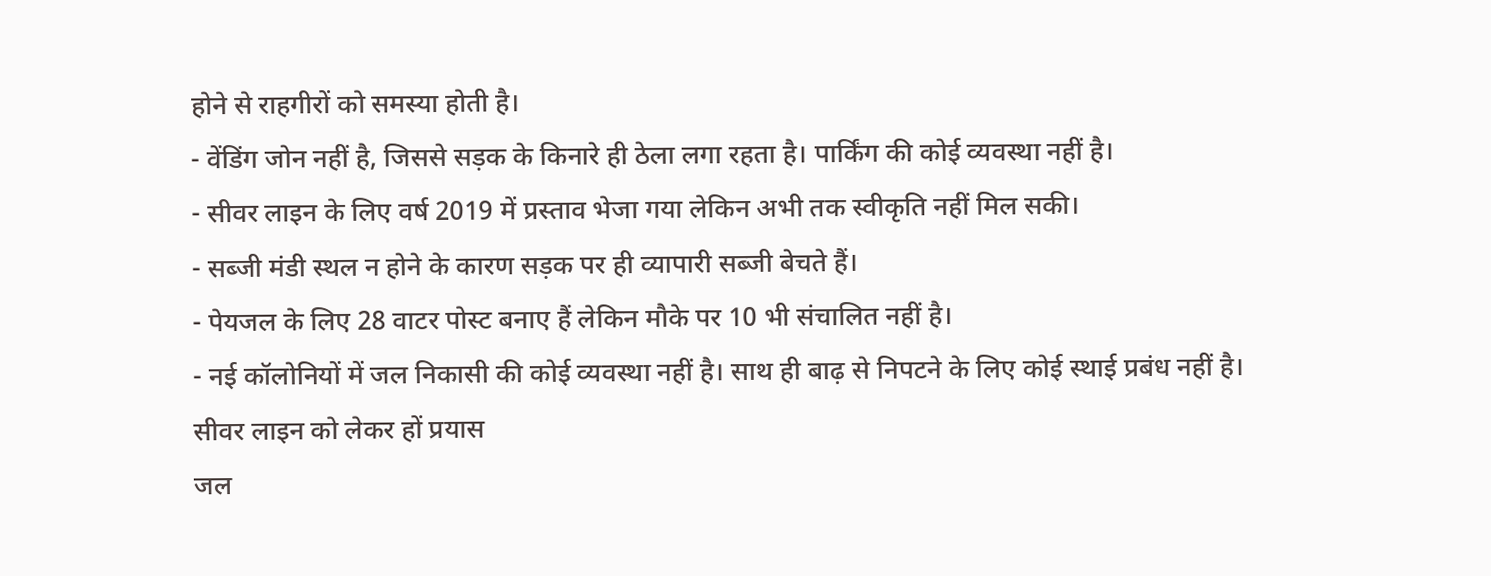होने से राहगीरों को समस्या होती है।
- वेंडिंग जोन नहीं है, जिससे सड़क के किनारे ही ठेला लगा रहता है। पार्किंग की कोई व्यवस्था नहीं है।
- सीवर लाइन के लिए वर्ष 2019 में प्रस्ताव भेजा गया लेकिन अभी तक स्वीकृति नहीं मिल सकी।
- सब्जी मंडी स्थल न होने के कारण सड़क पर ही व्यापारी सब्जी बेचते हैं।
- पेयजल के लिए 28 वाटर पोस्ट बनाए हैं लेकिन मौके पर 10 भी संचालित नहीं है।
- नई कॉलोनियों में जल निकासी की कोई व्यवस्था नहीं है। साथ ही बाढ़ से निपटने के लिए कोई स्थाई प्रबंध नहीं है।
सीवर लाइन को लेकर हों प्रयास
जल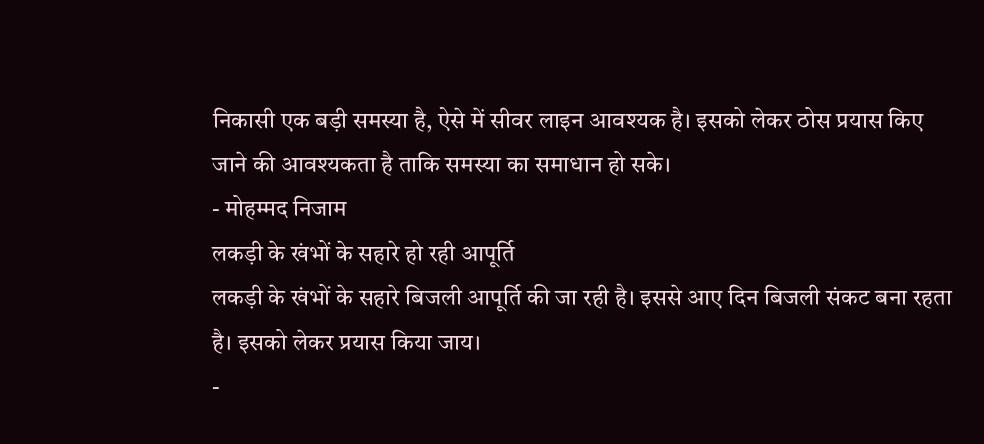निकासी एक बड़ी समस्या है, ऐसे में सीवर लाइन आवश्यक है। इसको लेकर ठोस प्रयास किए जाने की आवश्यकता है ताकि समस्या का समाधान हो सके।
- मोहम्मद निजाम
लकड़ी के खंभों के सहारे हो रही आपूर्ति
लकड़ी के खंभों के सहारे बिजली आपूर्ति की जा रही है। इससे आए दिन बिजली संकट बना रहता है। इसको लेकर प्रयास किया जाय।
-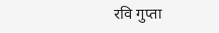रवि गुप्ता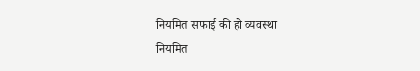नियमित सफाई की हो व्यवस्था
नियमित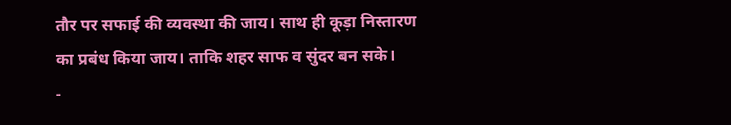तौर पर सफाई की व्यवस्था की जाय। साथ ही कूड़ा निस्तारण का प्रबंध किया जाय। ताकि शहर साफ व सुंदर बन सके।
-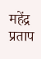महेंद्र प्रताप